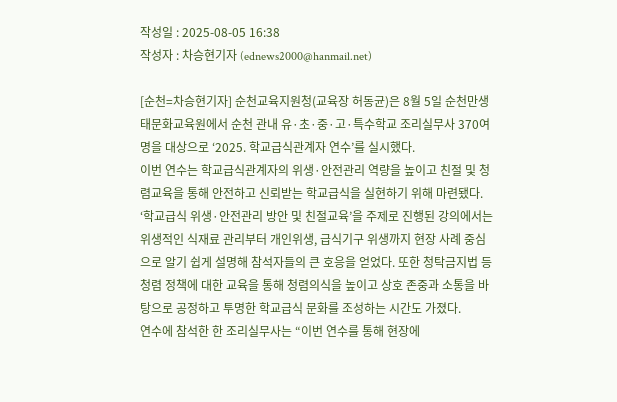작성일 : 2025-08-05 16:38
작성자 : 차승현기자 (ednews2000@hanmail.net)

[순천=차승현기자] 순천교육지원청(교육장 허동균)은 8월 5일 순천만생태문화교육원에서 순천 관내 유·초·중·고·특수학교 조리실무사 370여명을 대상으로 ‘2025. 학교급식관계자 연수’를 실시했다.
이번 연수는 학교급식관계자의 위생·안전관리 역량을 높이고 친절 및 청렴교육을 통해 안전하고 신뢰받는 학교급식을 실현하기 위해 마련됐다.
‘학교급식 위생·안전관리 방안 및 친절교육’을 주제로 진행된 강의에서는 위생적인 식재료 관리부터 개인위생, 급식기구 위생까지 현장 사례 중심으로 알기 쉽게 설명해 참석자들의 큰 호응을 얻었다. 또한 청탁금지법 등 청렴 정책에 대한 교육을 통해 청렴의식을 높이고 상호 존중과 소통을 바탕으로 공정하고 투명한 학교급식 문화를 조성하는 시간도 가졌다.
연수에 참석한 한 조리실무사는 “이번 연수를 통해 현장에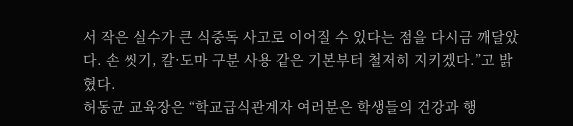서 작은 실수가 큰 식중독 사고로 이어질 수 있다는 점을 다시금 깨달았다. 손 씻기, 칼·도마 구분 사용 같은 기본부터 철저히 지키겠다.”고 밝혔다.
허동균 교육장은 “학교급식관계자 여러분은 학생들의 건강과 행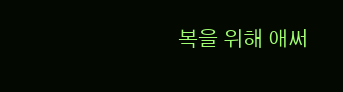복을 위해 애써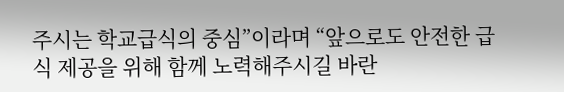주시는 학교급식의 중심”이라며 “앞으로도 안전한 급식 제공을 위해 함께 노력해주시길 바란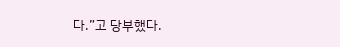다.”고 당부했다.